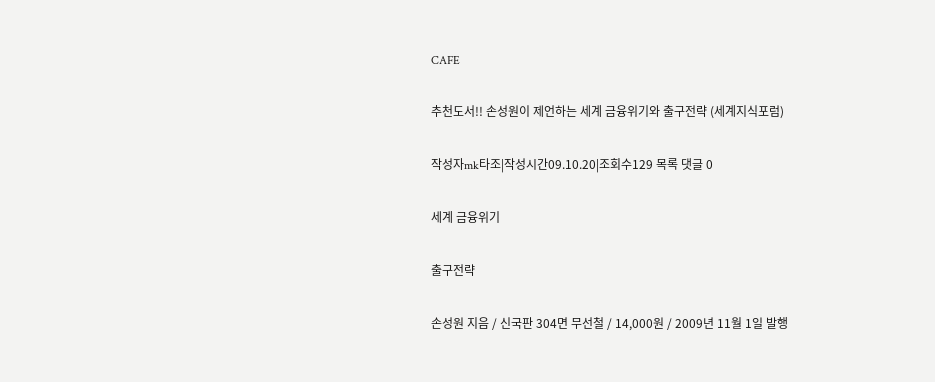CAFE

추천도서!! 손성원이 제언하는 세계 금융위기와 출구전략 (세계지식포럼)

작성자mk타조|작성시간09.10.20|조회수129 목록 댓글 0

세계 금융위기

출구전략

손성원 지음 / 신국판 304면 무선철 / 14,000원 / 2009년 11월 1일 발행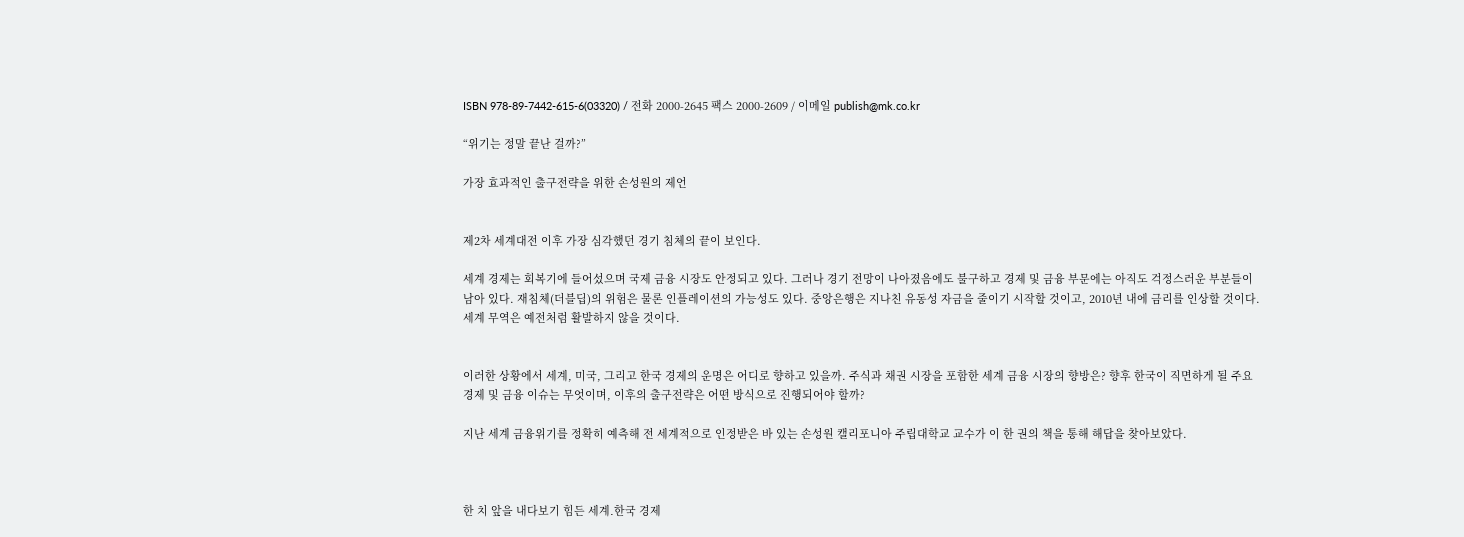ISBN 978-89-7442-615-6(03320) / 전화 2000-2645 팩스 2000-2609 / 이메일 publish@mk.co.kr

“위기는 정말 끝난 걸까?”

가장 효과적인 출구전략을 위한 손성원의 제언


제2차 세계대전 이후 가장 심각했던 경기 침체의 끝이 보인다.

세계 경제는 회복기에 들어섰으며 국제 금융 시장도 안정되고 있다. 그러나 경기 전망이 나아졌음에도 불구하고 경제 및 금융 부문에는 아직도 걱정스러운 부분들이 남아 있다. 재침체(더블딥)의 위험은 물론 인플레이션의 가능성도 있다. 중앙은행은 지나친 유동성 자금을 줄이기 시작할 것이고, 2010년 내에 금리를 인상할 것이다. 세계 무역은 예전처럼 활발하지 않을 것이다.


이러한 상황에서 세계, 미국, 그리고 한국 경제의 운명은 어디로 향하고 있을까. 주식과 채권 시장을 포함한 세계 금융 시장의 향방은? 향후 한국이 직면하게 될 주요 경제 및 금융 이슈는 무엇이며, 이후의 출구전략은 어떤 방식으로 진행되어야 할까?

지난 세계 금융위기를 정확히 예측해 전 세계적으로 인정받은 바 있는 손성원 캘리포니아 주립대학교 교수가 이 한 권의 책을 통해 해답을 찾아보았다.



한 치 앞을 내다보기 힘든 세계․한국 경제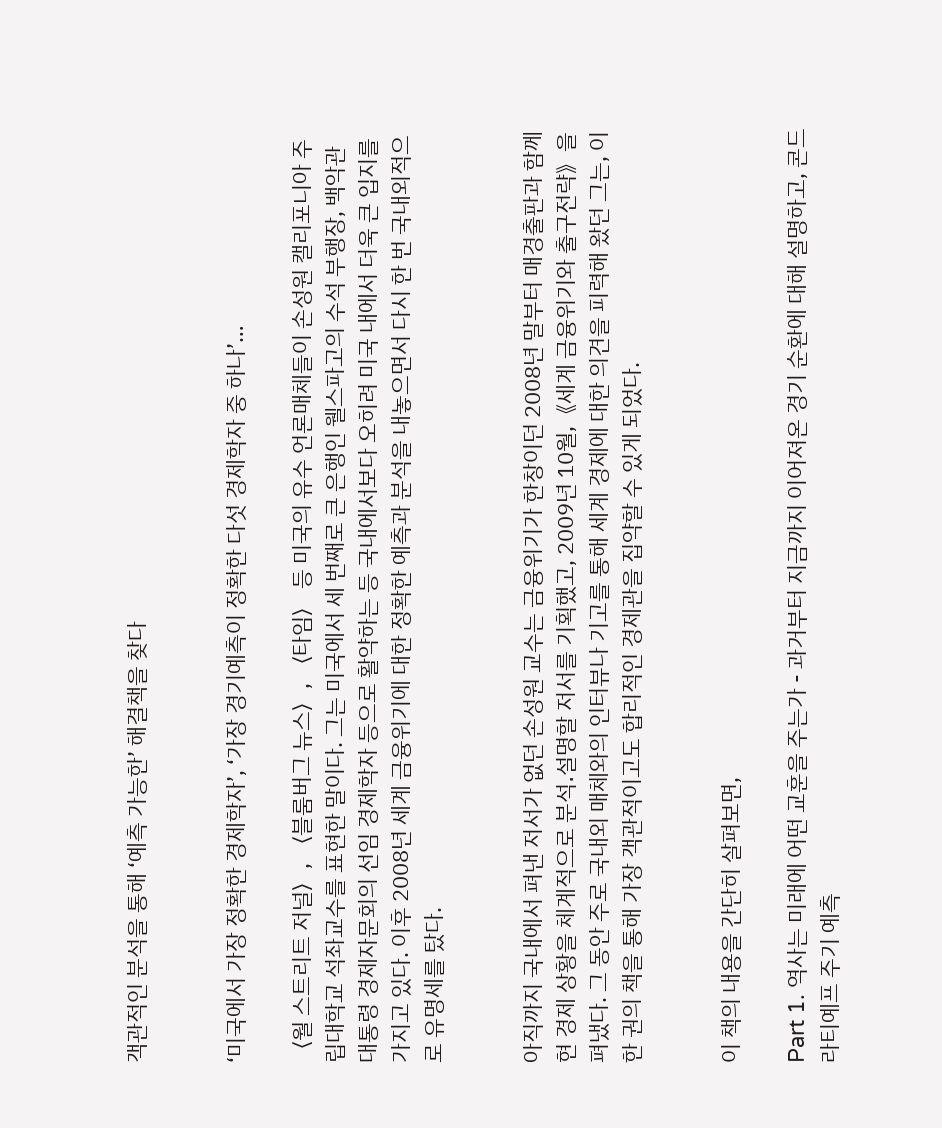객관적인 분석을 통해 ‘예측 가능한’ 해결책을 찾다


‘미국에서 가장 정확한 경제학자’, ‘가장 경기예측이 정확한 다섯 경제학자 중 하나’…

〈월 스트리트 저널〉, 〈블룸버그 뉴스〉, 〈타임〉 등 미국의 유수 언론매체들이 손성원 캘리포니아 주립대학교 석좌교수를 표현한 말이다. 그는 미국에서 세 번째로 큰 은행인 웰스파고의 수석 부행장, 백악관 대통령 경제자문회의 선임 경제학자 등으로 활약하는 등 국내에서보다 오히려 미국 내에서 더욱 큰 입지를 가지고 있다. 이후 2008년 세계 금융위기에 대한 정확한 예측과 분석을 내놓으면서 다시 한 번 국내외적으로 유명세를 탔다.


아직까지 국내에서 펴낸 저서가 없던 손성원 교수는 금융위기가 한창이던 2008년 말부터 매경출판과 함께 현 경제 상황을 체계적으로 분석․설명할 저서를 기획했고, 2009년 10월,《세계 금융위기와 출구전략》을 펴냈다. 그 동안 주로 국내외 매체와의 인터뷰나 기고를 통해 세계 경제에 대한 의견을 피력해 왔던 그는, 이 한 권의 책을 통해 가장 객관적이고도 합리적인 경제관을 집약할 수 있게 되었다.


이 책의 내용을 간단히 살펴보면,

Part 1. 역사는 미래에 어떤 교훈을 주는가 - 과거부터 지금까지 이어져온 경기 순환에 대해 설명하고, 콘드라티예프 주기 예측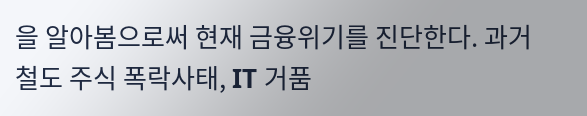을 알아봄으로써 현재 금융위기를 진단한다. 과거 철도 주식 폭락사태, IT 거품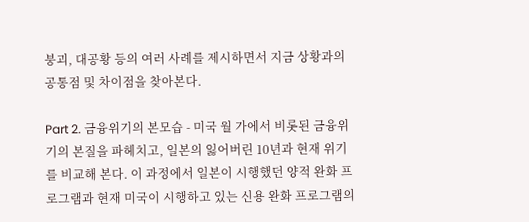붕괴, 대공황 등의 여러 사례를 제시하면서 지금 상황과의 공통점 및 차이점을 찾아본다.

Part 2. 금융위기의 본모습 - 미국 월 가에서 비롯된 금융위기의 본질을 파헤치고, 일본의 잃어버린 10년과 현재 위기를 비교해 본다. 이 과정에서 일본이 시행했던 양적 완화 프로그램과 현재 미국이 시행하고 있는 신용 완화 프로그램의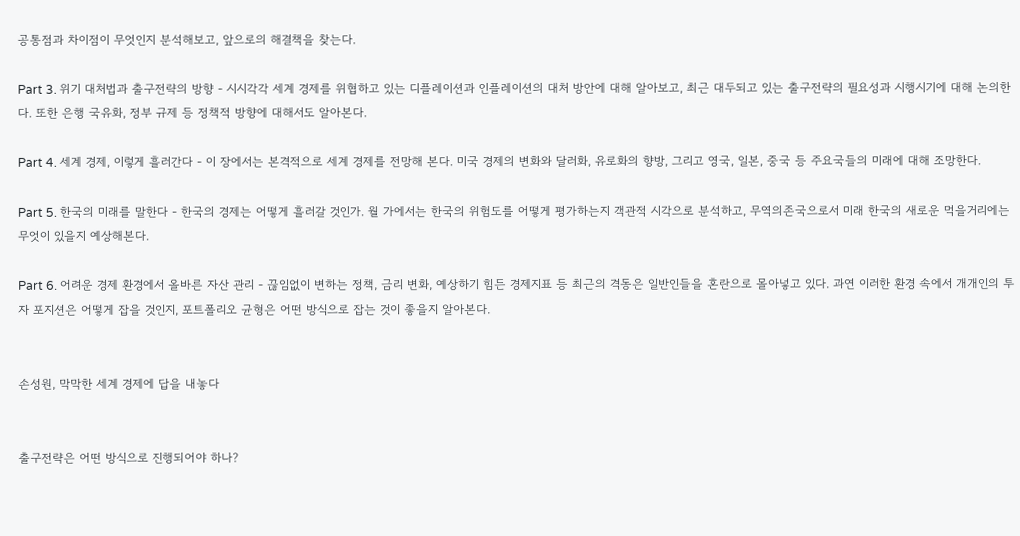공통점과 차이점이 무엇인지 분석해보고, 앞으로의 해결책을 찾는다.

Part 3. 위기 대처법과 출구전략의 방향 - 시시각각 세계 경제를 위협하고 있는 디플레이션과 인플레이션의 대처 방안에 대해 알아보고, 최근 대두되고 있는 출구전략의 필요성과 시행시기에 대해 논의한다. 또한 은행 국유화, 정부 규제 등 정책적 방향에 대해서도 알아본다.

Part 4. 세계 경제, 이렇게 흘러간다 - 이 장에서는 본격적으로 세계 경제를 전망해 본다. 미국 경제의 변화와 달러화, 유로화의 향방, 그리고 영국, 일본, 중국 등 주요국들의 미래에 대해 조망한다.

Part 5. 한국의 미래를 말한다 - 한국의 경제는 어떻게 흘러갈 것인가. 월 가에서는 한국의 위험도를 어떻게 평가하는지 객관적 시각으로 분석하고, 무역의존국으로서 미래 한국의 새로운 먹을거리에는 무엇이 있을지 예상해본다.

Part 6. 어려운 경제 환경에서 올바른 자산 관리 - 끊임없이 변하는 정책, 금리 변화, 예상하기 힘든 경제지표 등 최근의 격동은 일반인들을 혼란으로 몰아넣고 있다. 과연 이러한 환경 속에서 개개인의 투자 포지션은 어떻게 잡을 것인지, 포트폴리오 균형은 어떤 방식으로 잡는 것이 좋을지 알아본다.


손성원, 막막한 세계 경제에 답을 내놓다


출구전략은 어떤 방식으로 진행되어야 하나?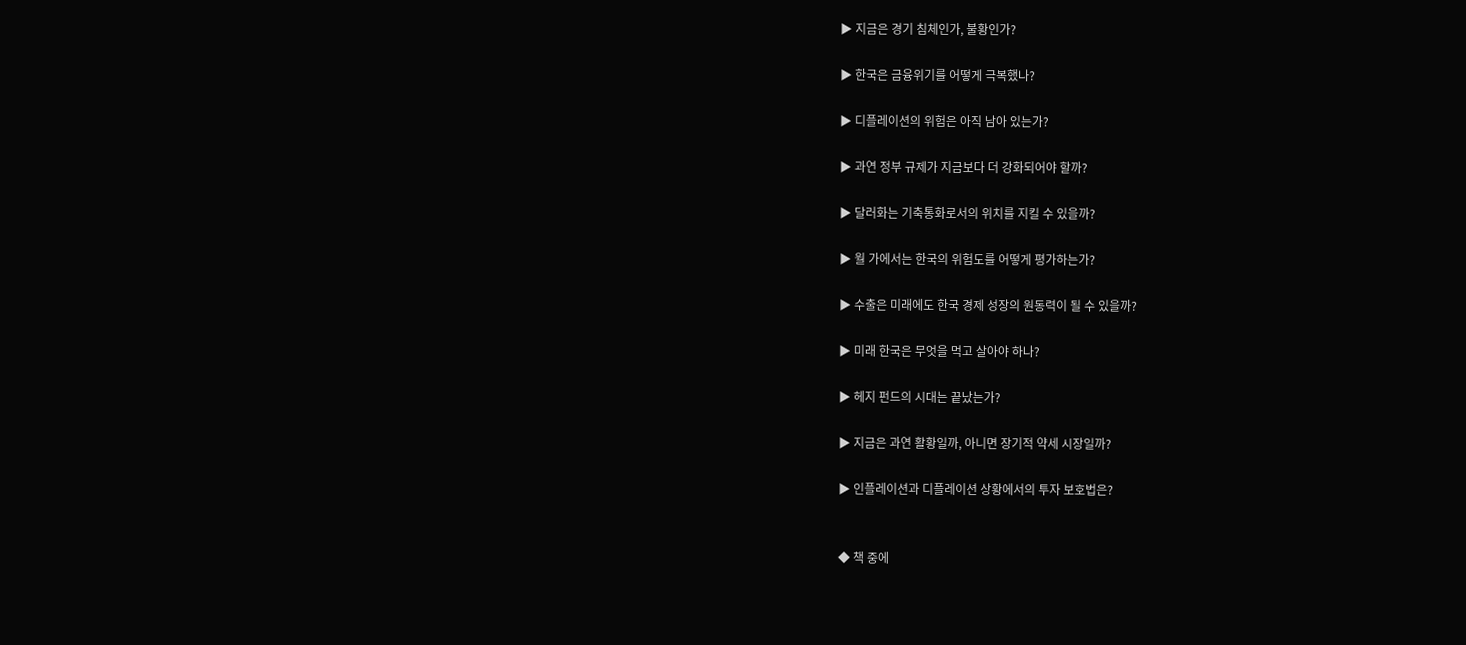▶ 지금은 경기 침체인가, 불황인가?

▶ 한국은 금융위기를 어떻게 극복했나?

▶ 디플레이션의 위험은 아직 남아 있는가?

▶ 과연 정부 규제가 지금보다 더 강화되어야 할까?

▶ 달러화는 기축통화로서의 위치를 지킬 수 있을까?

▶ 월 가에서는 한국의 위험도를 어떻게 평가하는가?

▶ 수출은 미래에도 한국 경제 성장의 원동력이 될 수 있을까?

▶ 미래 한국은 무엇을 먹고 살아야 하나?

▶ 헤지 펀드의 시대는 끝났는가?

▶ 지금은 과연 활황일까, 아니면 장기적 약세 시장일까?

▶ 인플레이션과 디플레이션 상황에서의 투자 보호법은?


◆ 책 중에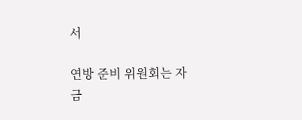서

연방 준비 위원회는 자금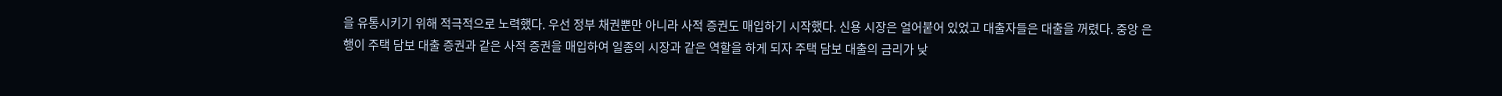을 유통시키기 위해 적극적으로 노력했다. 우선 정부 채권뿐만 아니라 사적 증권도 매입하기 시작했다. 신용 시장은 얼어붙어 있었고 대출자들은 대출을 꺼렸다. 중앙 은행이 주택 담보 대출 증권과 같은 사적 증권을 매입하여 일종의 시장과 같은 역할을 하게 되자 주택 담보 대출의 금리가 낮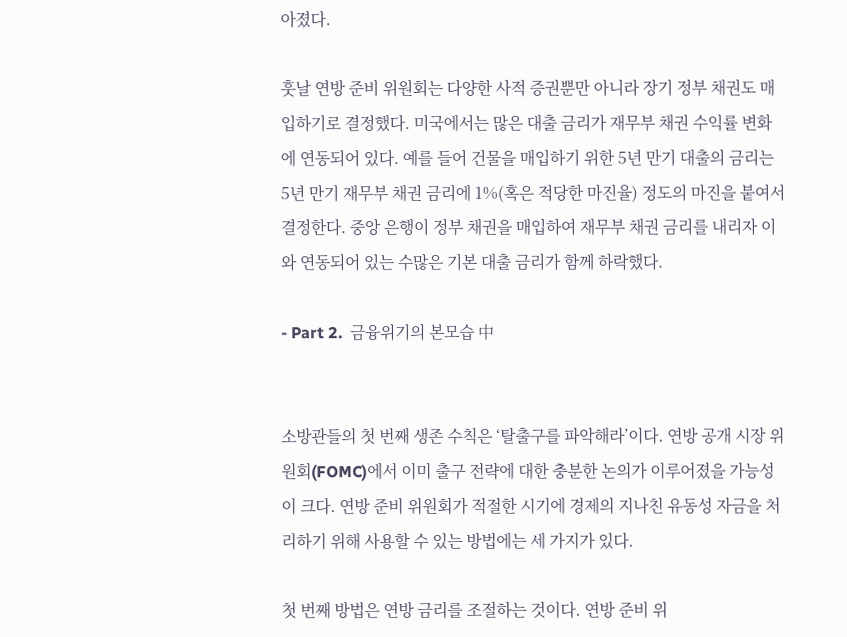아졌다.

훗날 연방 준비 위원회는 다양한 사적 증권뿐만 아니라 장기 정부 채권도 매입하기로 결정했다. 미국에서는 많은 대출 금리가 재무부 채권 수익률 변화에 연동되어 있다. 예를 들어 건물을 매입하기 위한 5년 만기 대출의 금리는 5년 만기 재무부 채권 금리에 1%(혹은 적당한 마진율) 정도의 마진을 붙여서 결정한다. 중앙 은행이 정부 채권을 매입하여 재무부 채권 금리를 내리자 이와 연동되어 있는 수많은 기본 대출 금리가 함께 하락했다.

- Part 2.  금융위기의 본모습 中


소방관들의 첫 번째 생존 수칙은 ‘탈출구를 파악해라’이다. 연방 공개 시장 위원회(FOMC)에서 이미 출구 전략에 대한 충분한 논의가 이루어졌을 가능성이 크다. 연방 준비 위원회가 적절한 시기에 경제의 지나친 유동성 자금을 처리하기 위해 사용할 수 있는 방법에는 세 가지가 있다.

첫 번째 방법은 연방 금리를 조절하는 것이다. 연방 준비 위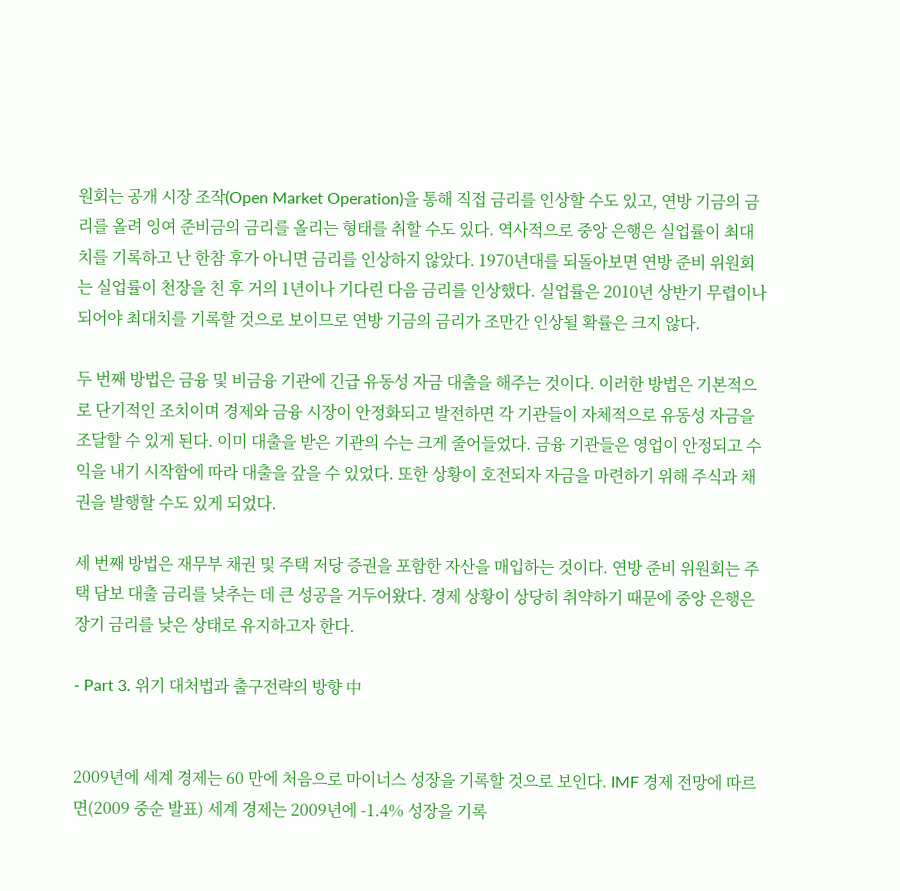원회는 공개 시장 조작(Open Market Operation)을 통해 직접 금리를 인상할 수도 있고, 연방 기금의 금리를 올려 잉여 준비금의 금리를 올리는 형태를 취할 수도 있다. 역사적으로 중앙 은행은 실업률이 최대치를 기록하고 난 한참 후가 아니면 금리를 인상하지 않았다. 1970년대를 되돌아보면 연방 준비 위원회는 실업률이 천장을 친 후 거의 1년이나 기다린 다음 금리를 인상했다. 실업률은 2010년 상반기 무렵이나 되어야 최대치를 기록할 것으로 보이므로 연방 기금의 금리가 조만간 인상될 확률은 크지 않다.

두 번째 방법은 금융 및 비금융 기관에 긴급 유동성 자금 대출을 해주는 것이다. 이러한 방법은 기본적으로 단기적인 조치이며 경제와 금융 시장이 안정화되고 발전하면 각 기관들이 자체적으로 유동성 자금을 조달할 수 있게 된다. 이미 대출을 받은 기관의 수는 크게 줄어들었다. 금융 기관들은 영업이 안정되고 수익을 내기 시작함에 따라 대출을 갚을 수 있었다. 또한 상황이 호전되자 자금을 마련하기 위해 주식과 채권을 발행할 수도 있게 되었다.

세 번째 방법은 재무부 채권 및 주택 저당 증권을 포함한 자산을 매입하는 것이다. 연방 준비 위원회는 주택 담보 대출 금리를 낮추는 데 큰 성공을 거두어왔다. 경제 상황이 상당히 취약하기 때문에 중앙 은행은 장기 금리를 낮은 상태로 유지하고자 한다.

- Part 3. 위기 대처법과 출구전략의 방향 中


2009년에 세계 경제는 60 만에 처음으로 마이너스 성장을 기록할 것으로 보인다. IMF 경제 전망에 따르면(2009 중순 발표) 세계 경제는 2009년에 -1.4% 성장을 기록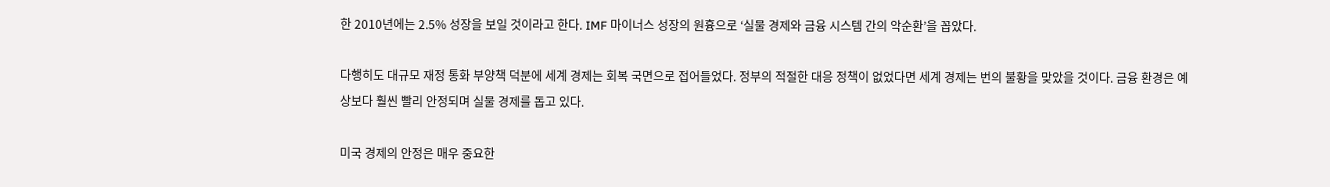한 2010년에는 2.5% 성장을 보일 것이라고 한다. IMF 마이너스 성장의 원흉으로 ‘실물 경제와 금융 시스템 간의 악순환’을 꼽았다.

다행히도 대규모 재정 통화 부양책 덕분에 세계 경제는 회복 국면으로 접어들었다. 정부의 적절한 대응 정책이 없었다면 세계 경제는 번의 불황을 맞았을 것이다. 금융 환경은 예상보다 훨씬 빨리 안정되며 실물 경제를 돕고 있다.

미국 경제의 안정은 매우 중요한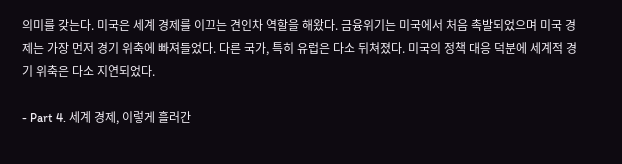의미를 갖는다. 미국은 세계 경제를 이끄는 견인차 역할을 해왔다. 금융위기는 미국에서 처음 촉발되었으며 미국 경제는 가장 먼저 경기 위축에 빠져들었다. 다른 국가, 특히 유럽은 다소 뒤쳐졌다. 미국의 정책 대응 덕분에 세계적 경기 위축은 다소 지연되었다.

- Part 4. 세계 경제, 이렇게 흘러간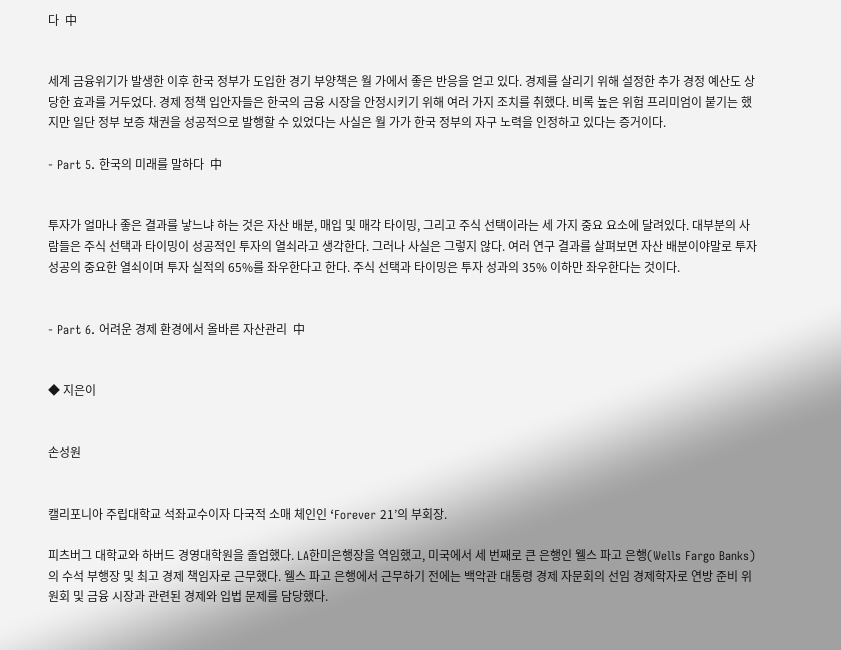다  中


세계 금융위기가 발생한 이후 한국 정부가 도입한 경기 부양책은 월 가에서 좋은 반응을 얻고 있다. 경제를 살리기 위해 설정한 추가 경정 예산도 상당한 효과를 거두었다. 경제 정책 입안자들은 한국의 금융 시장을 안정시키기 위해 여러 가지 조치를 취했다. 비록 높은 위험 프리미엄이 붙기는 했지만 일단 정부 보증 채권을 성공적으로 발행할 수 있었다는 사실은 월 가가 한국 정부의 자구 노력을 인정하고 있다는 증거이다.

- Part 5. 한국의 미래를 말하다  中


투자가 얼마나 좋은 결과를 낳느냐 하는 것은 자산 배분, 매입 및 매각 타이밍, 그리고 주식 선택이라는 세 가지 중요 요소에 달려있다. 대부분의 사람들은 주식 선택과 타이밍이 성공적인 투자의 열쇠라고 생각한다. 그러나 사실은 그렇지 않다. 여러 연구 결과를 살펴보면 자산 배분이야말로 투자 성공의 중요한 열쇠이며 투자 실적의 65%를 좌우한다고 한다. 주식 선택과 타이밍은 투자 성과의 35% 이하만 좌우한다는 것이다.


- Part 6. 어려운 경제 환경에서 올바른 자산관리  中


◆ 지은이


손성원


캘리포니아 주립대학교 석좌교수이자 다국적 소매 체인인 ‘Forever 21’의 부회장.

피츠버그 대학교와 하버드 경영대학원을 졸업했다. LA한미은행장을 역임했고, 미국에서 세 번째로 큰 은행인 웰스 파고 은행(Wells Fargo Banks)의 수석 부행장 및 최고 경제 책임자로 근무했다. 웰스 파고 은행에서 근무하기 전에는 백악관 대통령 경제 자문회의 선임 경제학자로 연방 준비 위원회 및 금융 시장과 관련된 경제와 입법 문제를 담당했다.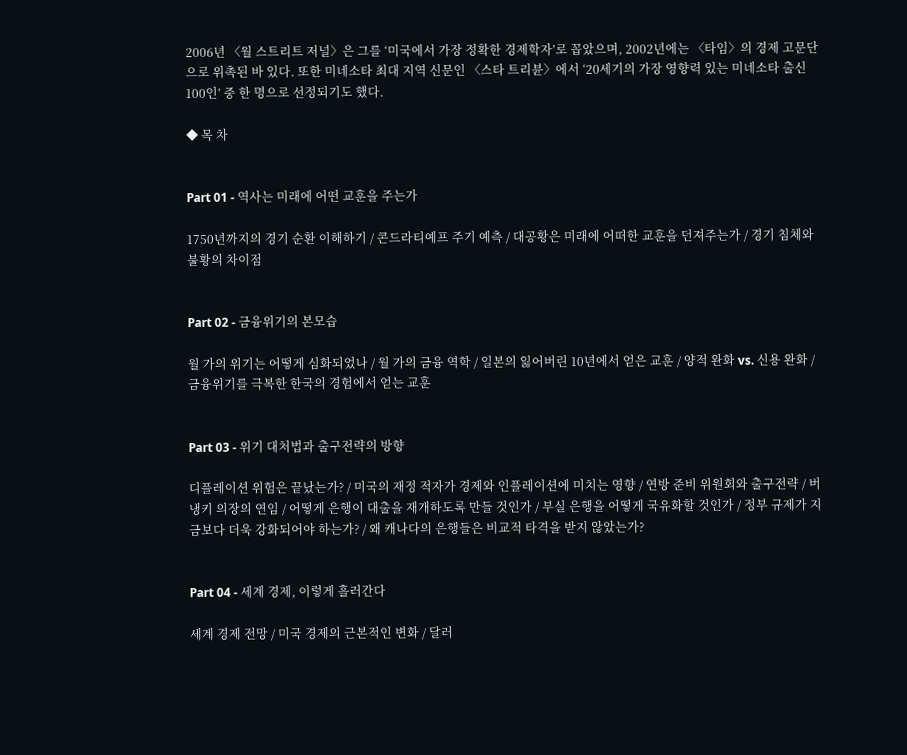2006년 〈월 스트리트 저널〉은 그를 ‘미국에서 가장 정확한 경제학자’로 꼽았으며, 2002년에는 〈타임〉의 경제 고문단으로 위촉된 바 있다. 또한 미네소타 최대 지역 신문인 〈스타 트리뷴〉에서 ‘20세기의 가장 영향력 있는 미네소타 출신 100인’ 중 한 명으로 선정되기도 했다.

◆ 목 차


Part 01 - 역사는 미래에 어떤 교훈을 주는가

1750년까지의 경기 순환 이해하기 / 콘드라티예프 주기 예측 / 대공황은 미래에 어떠한 교훈을 던져주는가 / 경기 침체와 불황의 차이점


Part 02 - 금융위기의 본모습

월 가의 위기는 어떻게 심화되었나 / 월 가의 금융 역학 / 일본의 잃어버린 10년에서 얻은 교훈 / 양적 완화 vs. 신용 완화 / 금융위기를 극복한 한국의 경험에서 얻는 교훈


Part 03 - 위기 대처법과 출구전략의 방향

디플레이션 위험은 끝났는가? / 미국의 재정 적자가 경제와 인플레이션에 미치는 영향 / 연방 준비 위원회와 출구전략 / 버냉키 의장의 연임 / 어떻게 은행이 대출을 재개하도록 만들 것인가 / 부실 은행을 어떻게 국유화할 것인가 / 정부 규제가 지금보다 더욱 강화되어야 하는가? / 왜 캐나다의 은행들은 비교적 타격을 받지 않았는가?


Part 04 - 세계 경제, 이렇게 흘러간다

세계 경제 전망 / 미국 경제의 근본적인 변화 / 달러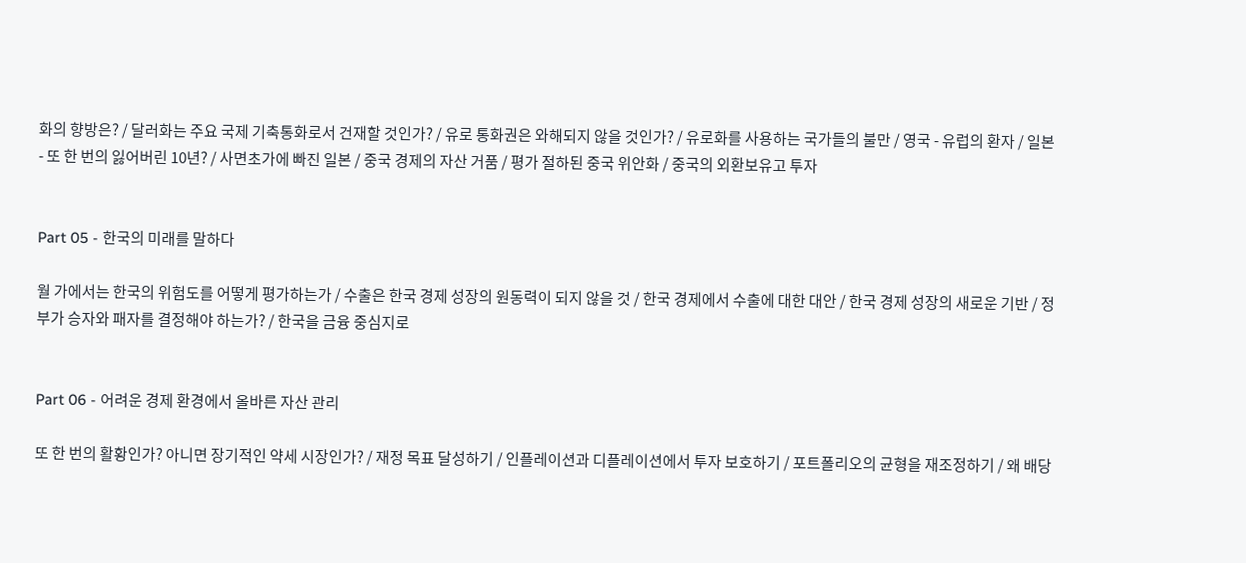화의 향방은? / 달러화는 주요 국제 기축통화로서 건재할 것인가? / 유로 통화권은 와해되지 않을 것인가? / 유로화를 사용하는 국가들의 불만 / 영국 - 유럽의 환자 / 일본 - 또 한 번의 잃어버린 10년? / 사면초가에 빠진 일본 / 중국 경제의 자산 거품 / 평가 절하된 중국 위안화 / 중국의 외환보유고 투자


Part 05 - 한국의 미래를 말하다

월 가에서는 한국의 위험도를 어떻게 평가하는가 / 수출은 한국 경제 성장의 원동력이 되지 않을 것 / 한국 경제에서 수출에 대한 대안 / 한국 경제 성장의 새로운 기반 / 정부가 승자와 패자를 결정해야 하는가? / 한국을 금융 중심지로


Part 06 - 어려운 경제 환경에서 올바른 자산 관리

또 한 번의 활황인가? 아니면 장기적인 약세 시장인가? / 재정 목표 달성하기 / 인플레이션과 디플레이션에서 투자 보호하기 / 포트폴리오의 균형을 재조정하기 / 왜 배당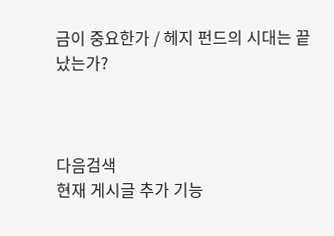금이 중요한가 / 헤지 펀드의 시대는 끝났는가?



다음검색
현재 게시글 추가 기능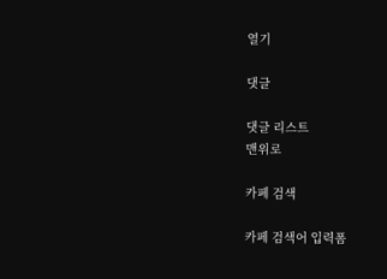열기

댓글

댓글 리스트
맨위로

카페 검색

카페 검색어 입력폼